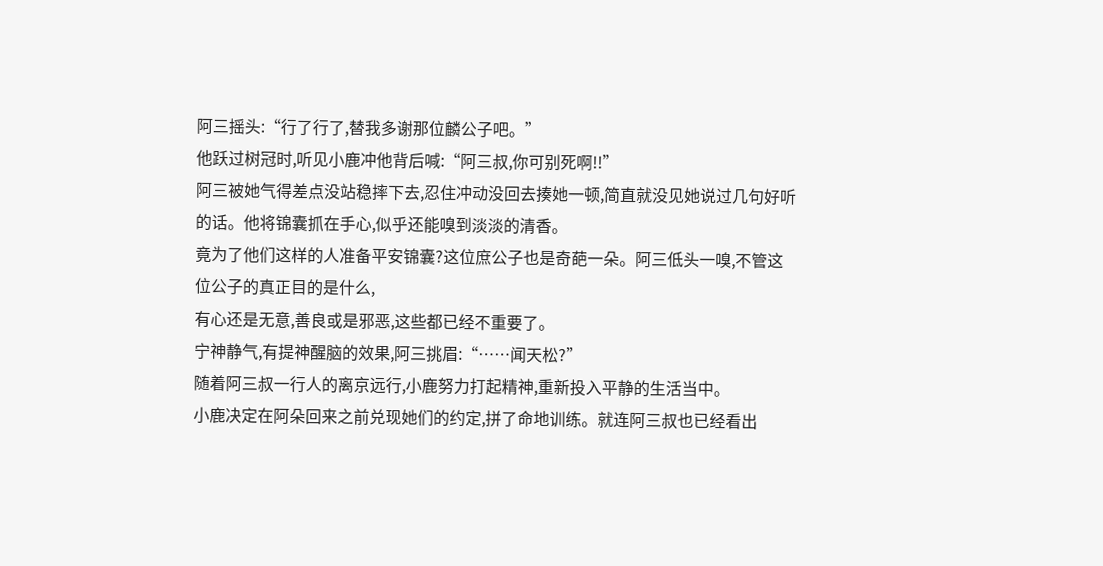阿三摇头:“行了行了,替我多谢那位麟公子吧。”
他跃过树冠时,听见小鹿冲他背后喊:“阿三叔,你可别死啊!!”
阿三被她气得差点没站稳摔下去,忍住冲动没回去揍她一顿,简直就没见她说过几句好听的话。他将锦囊抓在手心,似乎还能嗅到淡淡的清香。
竟为了他们这样的人准备平安锦囊?这位庶公子也是奇葩一朵。阿三低头一嗅,不管这位公子的真正目的是什么,
有心还是无意,善良或是邪恶,这些都已经不重要了。
宁神静气,有提神醒脑的效果,阿三挑眉:“……闻天松?”
随着阿三叔一行人的离京远行,小鹿努力打起精神,重新投入平静的生活当中。
小鹿决定在阿朵回来之前兑现她们的约定,拼了命地训练。就连阿三叔也已经看出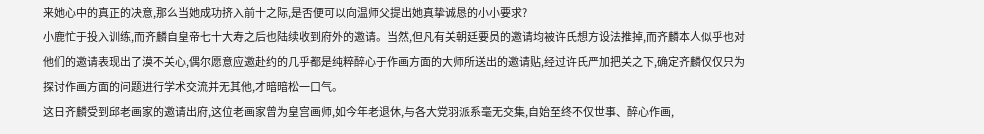来她心中的真正的决意,那么当她成功挤入前十之际,是否便可以向温师父提出她真挚诚恳的小小要求?
小鹿忙于投入训练,而齐麟自皇帝七十大寿之后也陆续收到府外的邀请。当然,但凡有关朝廷要员的邀请均被许氏想方设法推掉,而齐麟本人似乎也对他们的邀请表现出了漠不关心,偶尔愿意应邀赴约的几乎都是纯粹醉心于作画方面的大师所送出的邀请贴,经过许氏严加把关之下,确定齐麟仅仅只为探讨作画方面的问题进行学术交流并无其他,才暗暗松一口气。
这日齐麟受到邱老画家的邀请出府,这位老画家曾为皇宫画师,如今年老退休,与各大党羽派系毫无交集,自始至终不仅世事、醉心作画,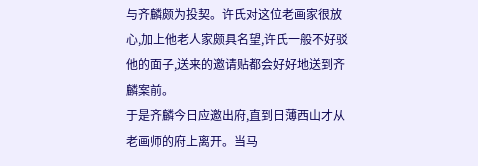与齐麟颇为投契。许氏对这位老画家很放心,加上他老人家颇具名望,许氏一般不好驳他的面子,送来的邀请贴都会好好地送到齐麟案前。
于是齐麟今日应邀出府,直到日薄西山才从老画师的府上离开。当马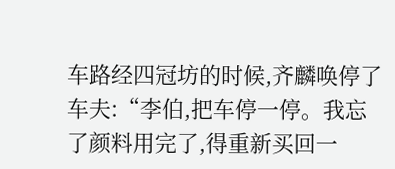车路经四冠坊的时候,齐麟唤停了车夫:“李伯,把车停一停。我忘了颜料用完了,得重新买回一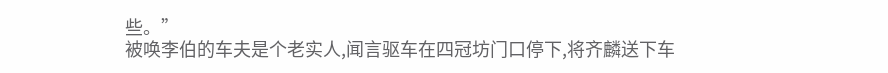些。”
被唤李伯的车夫是个老实人,闻言驱车在四冠坊门口停下,将齐麟送下车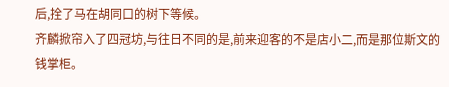后,拴了马在胡同口的树下等候。
齐麟掀帘入了四冠坊,与往日不同的是,前来迎客的不是店小二,而是那位斯文的钱掌柜。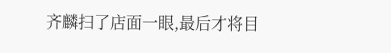齐麟扫了店面一眼,最后才将目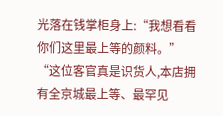光落在钱掌柜身上:“我想看看你们这里最上等的颜料。”
“这位客官真是识货人,本店拥有全京城最上等、最罕见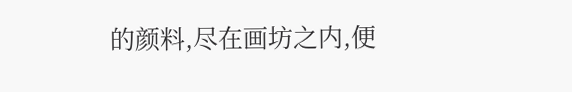的颜料,尽在画坊之内,便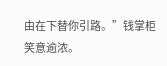由在下替你引路。”钱掌柜笑意逾浓。